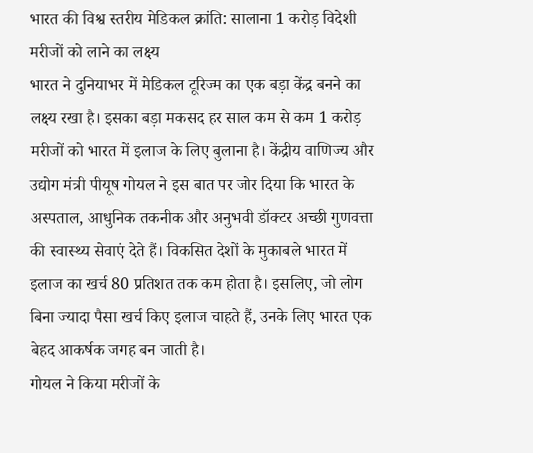भारत की विश्व स्तरीय मेडिकल क्रांति: सालाना 1 करोड़ विदेशी मरीजों को लाने का लक्ष्य
भारत ने दुनियाभर में मेडिकल टूरिज्म का एक बड़ा केंद्र बनने का लक्ष्य रखा है। इसका बड़ा मकसद हर साल कम से कम 1 करोड़ मरीजों को भारत में इलाज के लिए बुलाना है। केंद्रीय वाणिज्य और उद्योग मंत्री पीयूष गोयल ने इस बात पर जोर दिया कि भारत के अस्पताल, आधुनिक तकनीक और अनुभवी डॉक्टर अच्छी गुणवत्ता की स्वास्थ्य सेवाएं देते हैं। विकसित देशों के मुकाबले भारत में इलाज का खर्च 80 प्रतिशत तक कम होता है। इसलिए, जो लोग बिना ज्यादा पैसा खर्च किए इलाज चाहते हैं, उनके लिए भारत एक बेहद आकर्षक जगह बन जाती है।
गोयल ने किया मरीजों के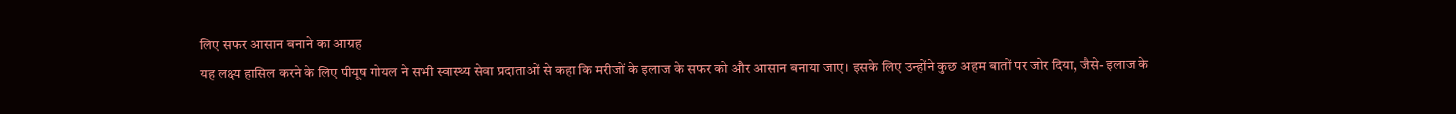लिए सफर आसान बनाने का आग्रह
यह लक्ष्य हासिल करने के लिए पीयूष गोयल ने सभी स्वास्थ्य सेवा प्रदाताओं से कहा कि मरीजों के इलाज के सफर को और आसान बनाया जाए। इसके लिए उन्होंने कुछ अहम बातों पर जोर दिया, जैसे- इलाज के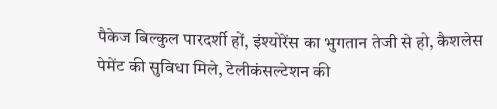पैकेज बिल्कुल पारदर्शी हों, इंश्योरेंस का भुगतान तेजी से हो, कैशलेस पेमेंट की सुविधा मिले, टेलीकंसल्टेशन की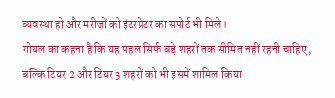व्यवस्था हो और मरीजों को इंटरप्रेटर का सपोर्ट भी मिले।
गोयल का कहना है कि यह पहल सिर्फ बड़े शहरों तक सीमित नहीं रहनी चाहिए, बल्कि टियर 2 और टियर 3 शहरों को भी इसमें शामिल किया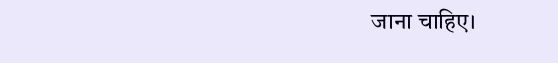जाना चाहिए।